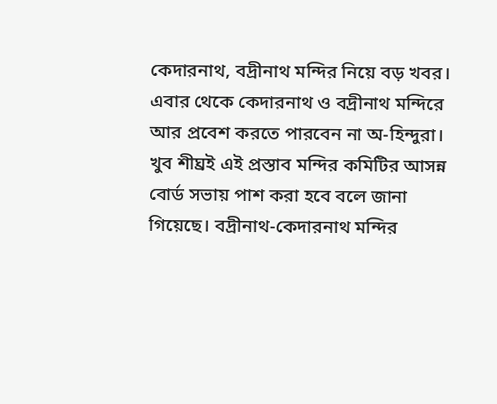কেদারনাথ, বদ্রীনাথ মন্দির নিয়ে বড় খবর। এবার থেকে কেদারনাথ ও বদ্রীনাথ মন্দিরে আর প্রবেশ করতে পারবেন না অ-হিন্দুরা। খুব শীঘ্রই এই প্রস্তাব মন্দির কমিটির আসন্ন বোর্ড সভায় পাশ করা হবে বলে জানা গিয়েছে। বদ্রীনাথ-কেদারনাথ মন্দির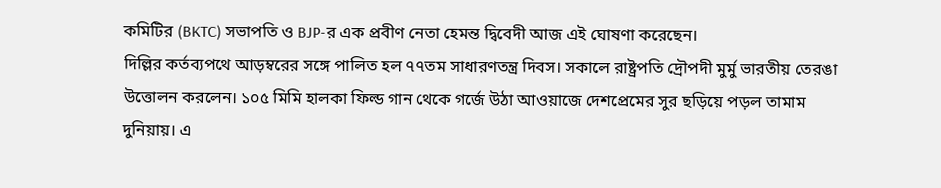কমিটির (BKTC) সভাপতি ও BJP-র এক প্রবীণ নেতা হেমন্ত দ্বিবেদী আজ এই ঘোষণা করেছেন।
দিল্লির কর্তব্যপথে আড়ম্বরের সঙ্গে পালিত হল ৭৭তম সাধারণতন্ত্র দিবস। সকালে রাষ্ট্রপতি দ্রৌপদী মুর্মু ভারতীয় তেরঙা উত্তোলন করলেন। ১০৫ মিমি হালকা ফিল্ড গান থেকে গর্জে উঠা আওয়াজে দেশপ্রেমের সুর ছড়িয়ে পড়ল তামাম দুনিয়ায়। এ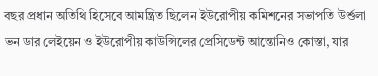বছর প্রধান অতিথি হিসেবে আমন্ত্রিত ছিলেন ইউরোপীয় কমিশনের সভাপতি উর্শুলা ভন ডার লেইয়েন ও ইউরোপীয় কাউন্সিলের প্রেসিডেন্ট আন্তোনিও কোস্তা, যার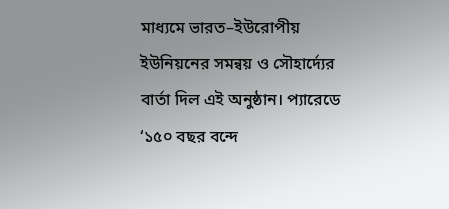মাধ্যমে ভারত–ইউরোপীয় ইউনিয়নের সমন্বয় ও সৌহার্দ্যের বার্তা দিল এই অনুষ্ঠান। প্যারেডে ‘১৫০ বছর বন্দে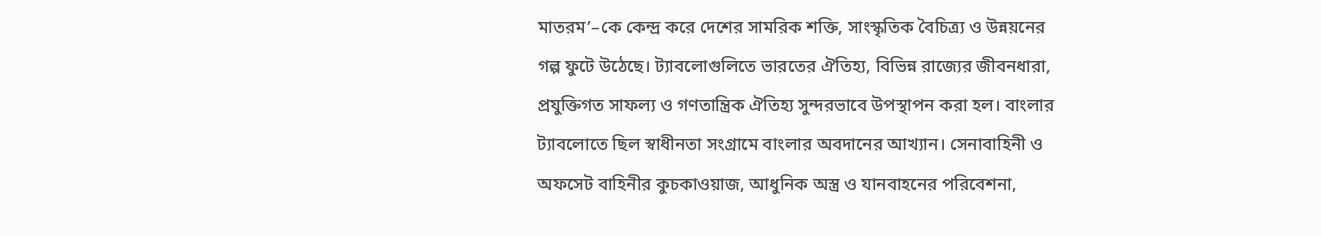মাতরম’–কে কেন্দ্র করে দেশের সামরিক শক্তি, সাংস্কৃতিক বৈচিত্র্য ও উন্নয়নের গল্প ফুটে উঠেছে। ট্যাবলোগুলিতে ভারতের ঐতিহ্য, বিভিন্ন রাজ্যের জীবনধারা, প্রযুক্তিগত সাফল্য ও গণতান্ত্রিক ঐতিহ্য সুন্দরভাবে উপস্থাপন করা হল। বাংলার ট্যাবলোতে ছিল স্বাধীনতা সংগ্রামে বাংলার অবদানের আখ্যান। সেনাবাহিনী ও অফসেট বাহিনীর কুচকাওয়াজ, আধুনিক অস্ত্র ও যানবাহনের পরিবেশনা,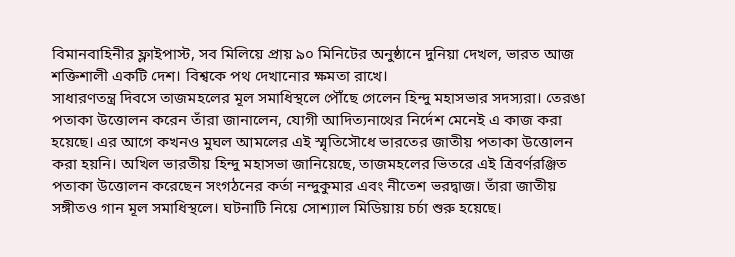বিমানবাহিনীর ফ্লাইপাস্ট, সব মিলিয়ে প্রায় ৯০ মিনিটের অনুষ্ঠানে দুনিয়া দেখল, ভারত আজ শক্তিশালী একটি দেশ। বিশ্বকে পথ দেখানোর ক্ষমতা রাখে।
সাধারণতন্ত্র দিবসে তাজমহলের মূল সমাধিস্থলে পৌঁছে গেলেন হিন্দু মহাসভার সদস্যরা। তেরঙা পতাকা উত্তোলন করেন তাঁরা জানালেন, যোগী আদিত্যনাথের নির্দেশ মেনেই এ কাজ করা হয়েছে। এর আগে কখনও মুঘল আমলের এই স্মৃতিসৌধে ভারতের জাতীয় পতাকা উত্তোলন করা হয়নি। অখিল ভারতীয় হিন্দু মহাসভা জানিয়েছে, তাজমহলের ভিতরে এই ত্রিবর্ণরঞ্জিত পতাকা উত্তোলন করেছেন সংগঠনের কর্তা নন্দুকুমার এবং নীতেশ ভরদ্বাজ। তাঁরা জাতীয় সঙ্গীতও গান মূল সমাধিস্থলে। ঘটনাটি নিয়ে সোশ্যাল মিডিয়ায় চর্চা শুরু হয়েছে।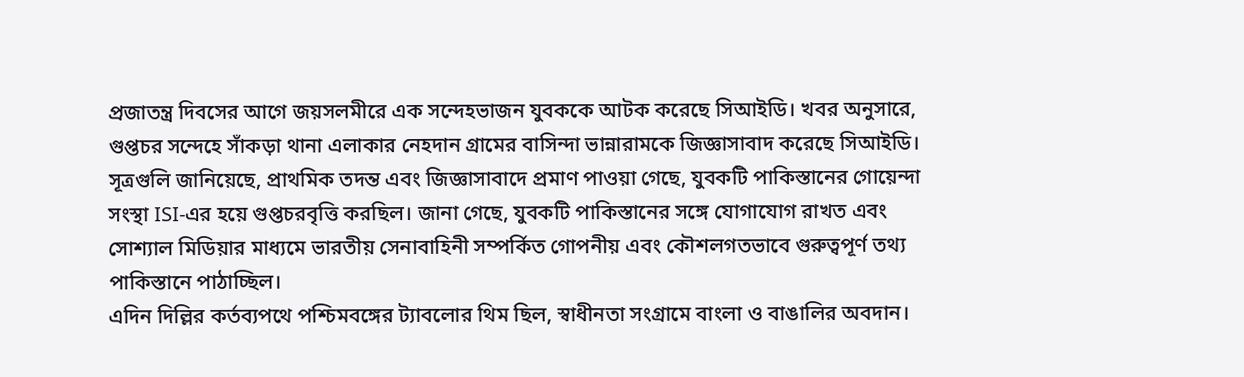প্রজাতন্ত্র দিবসের আগে জয়সলমীরে এক সন্দেহভাজন যুবককে আটক করেছে সিআইডি। খবর অনুসারে, গুপ্তচর সন্দেহে সাঁকড়া থানা এলাকার নেহদান গ্রামের বাসিন্দা ভান্নারামকে জিজ্ঞাসাবাদ করেছে সিআইডি। সূত্রগুলি জানিয়েছে, প্রাথমিক তদন্ত এবং জিজ্ঞাসাবাদে প্রমাণ পাওয়া গেছে, যুবকটি পাকিস্তানের গোয়েন্দা সংস্থা ISI-এর হয়ে গুপ্তচরবৃত্তি করছিল। জানা গেছে, যুবকটি পাকিস্তানের সঙ্গে যোগাযোগ রাখত এবং সোশ্যাল মিডিয়ার মাধ্যমে ভারতীয় সেনাবাহিনী সম্পর্কিত গোপনীয় এবং কৌশলগতভাবে গুরুত্বপূর্ণ তথ্য পাকিস্তানে পাঠাচ্ছিল।
এদিন দিল্লির কর্তব্যপথে পশ্চিমবঙ্গের ট্যাবলোর থিম ছিল, স্বাধীনতা সংগ্রামে বাংলা ও বাঙালির অবদান।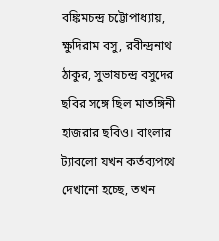বঙ্কিমচন্দ্র চট্টোপাধ্যায়, ক্ষুদিরাম বসু, রবীন্দ্রনাথ ঠাকুর, সুভাষচন্দ্র বসুদের ছবির সঙ্গে ছিল মাতঙ্গিনী হাজরার ছবিও। বাংলার ট্যাবলো যখন কর্তব্যপথে দেখানো হচ্ছে, তখন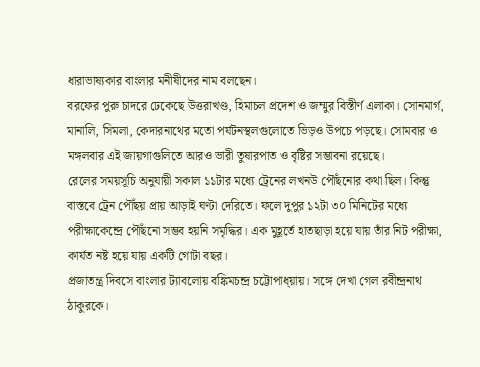ধারাভাষ্যকার বাংলার মনীষীদের নাম বলছেন।
বরফের পুরু চাদরে ঢেকেছে উত্তরাখণ্ড, হিমাচল প্রদেশ ও জম্মুর বিস্তীর্ণ এলাকা। সোনমার্গ, মানালি, সিমলা, কেদারনাথের মতো পর্যটনস্থলগুলোতে ভিড়ও উপচে পড়ছে। সোমবার ও মঙ্গলবার এই জায়গাগুলিতে আরও ভারী তুষারপাত ও বৃষ্টির সম্ভাবনা রয়েছে।
রেলের সময়সূচি অনুযায়ী সকাল ১১টার মধ্যে ট্রেনের লখনউ পৌঁছনোর কথা ছিল। কিন্তু বাস্তবে ট্রেন পৌঁছয় প্রায় আড়াই ঘণ্টা দেরিতে। ফলে দুপুর ১২টা ৩০ মিনিটের মধ্যে পরীক্ষাকেন্দ্রে পৌঁছনো সম্ভব হয়নি সমৃদ্ধির। এক মুহূর্তে হাতছাড়া হয়ে যায় তাঁর নিট পরীক্ষা, কার্যত নষ্ট হয়ে যায় একটি গোটা বছর।
প্রজাতন্ত্র দিবসে বাংলার ট্যাবলোয় বঙ্কিমচন্দ্র চট্টোপাধ্য়ায়। সঙ্গে দেখা গেল রবীন্দ্রনাথ ঠাকুরকে।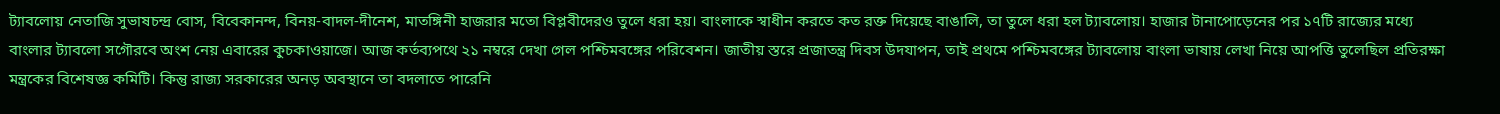ট্যাবলোয় নেতাজি সুভাষচন্দ্র বোস, বিবেকানন্দ, বিনয়-বাদল-দীনেশ, মাতঙ্গিনী হাজরার মতো বিপ্লবীদেরও তুলে ধরা হয়। বাংলাকে স্বাধীন করতে কত রক্ত দিয়েছে বাঙালি, তা তুলে ধরা হল ট্যাবলোয়। হাজার টানাপোড়েনের পর ১৭টি রাজ্যের মধ্যে বাংলার ট্যাবলো সগৌরবে অংশ নেয় এবারের কুচকাওয়াজে। আজ কর্তব্যপথে ২১ নম্বরে দেখা গেল পশ্চিমবঙ্গের পরিবেশন। জাতীয় স্তরে প্রজাতন্ত্র দিবস উদযাপন, তাই প্রথমে পশ্চিমবঙ্গের ট্যাবলোয় বাংলা ভাষায় লেখা নিয়ে আপত্তি তুলেছিল প্রতিরক্ষা মন্ত্রকের বিশেষজ্ঞ কমিটি। কিন্তু রাজ্য সরকারের অনড় অবস্থানে তা বদলাতে পারেনি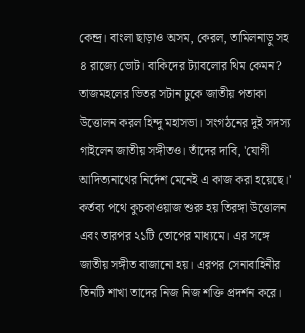কেন্দ্র। বাংলা ছাড়াও অসম, কেরল, তামিলনাড়ু সহ ৪ রাজ্যে ভোট। বাকিদের ট্যাবলোর থিম কেমন?
তাজমহলের ভিতর সটান ঢুকে জাতীয় পতাকা উত্তোলন করল হিন্দু মহাসভা। সংগঠনের দুই সদস্য গাইলেন জাতীয় সঙ্গীতও। তাঁদের দাবি, 'যোগী আদিত্যনাথের নির্দেশ মেনেই এ কাজ করা হয়েছে।'
কর্তব্য পথে কুচকাওয়াজ শুরু হয় তিরঙ্গা উত্তোলন এবং তারপর ২১টি তোপের মাধ্যমে। এর সঙ্গে জাতীয় সঙ্গীত বাজানো হয়। এরপর সেনাবাহিনীর তিনটি শাখা তাদের নিজ নিজ শক্তি প্রদর্শন করে।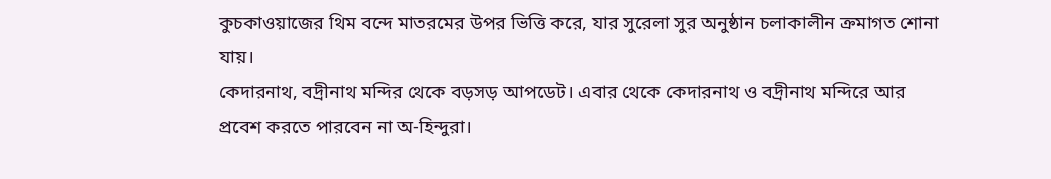কুচকাওয়াজের থিম বন্দে মাতরমের উপর ভিত্তি করে, যার সুরেলা সুর অনুষ্ঠান চলাকালীন ক্রমাগত শোনা যায়।
কেদারনাথ, বদ্রীনাথ মন্দির থেকে বড়সড় আপডেট। এবার থেকে কেদারনাথ ও বদ্রীনাথ মন্দিরে আর প্রবেশ করতে পারবেন না অ-হিন্দুরা।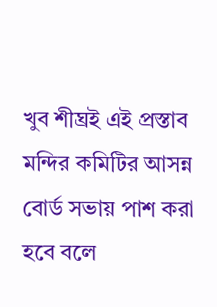খুব শীঘ্রই এই প্রস্তাব মন্দির কমিটির আসন্ন বোর্ড সভায় পাশ করা হবে বলে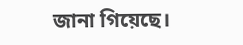জানা গিয়েছে।